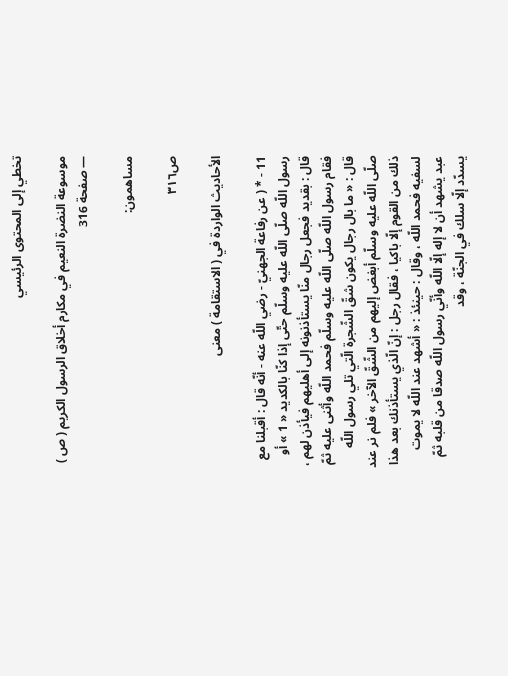تخطي إلى المحتوى الرئيسي

موسوعة النضرة النعيم في مكارم أخلاق الرسول الكريم ( ص ) — صفحة 316

مساهمون:

ص٣١٦

الأحاديث الواردة في ( الاستقامة ) معنى

11 - * ( عن رفاعة الجهنيّ - رضي اللّه عنه - أنّه قال : أقبلنا مع رسول اللّه صلّى اللّه عليه وسلّم حتّى إذا كنّا بالكديد « 1 » أو قال : بقديد فجعل رجال منّا يستأذنونه إلى أهليهم فيأذن لهم ، فقام رسول اللّه صلّى اللّه عليه وسلّم فحمد اللّه وأثنى عليه ثمّ قال : « ما بال رجال يكون شقّ الشّجرة الّتي تلي رسول اللّه صلّى اللّه عليه وسلّم أبغض إليهم من الشّقّ الآخر » فلم نر عند ذلك من القوم إلّا باكيا ، فقال رجل : إنّ الّذي يستأذنك بعد هذا لسفيه فحمد اللّه ، وقال : حينئذ : « أشهد عند اللّه لا يموت عبد يشهد أن لا إله إلّا اللّه وأنّي رسول اللّه صدقا من قلبه ثمّ يسدّد إلّا سلك في الجنّة ، وقد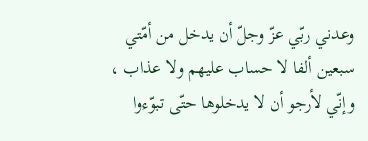وعدني ربّي عزّ وجلّ أن يدخل من أمّتي سبعين ألفا لا حساب عليهم ولا عذاب ، وإنّي لأرجو أن لا يدخلوها حتّى تبوّءوا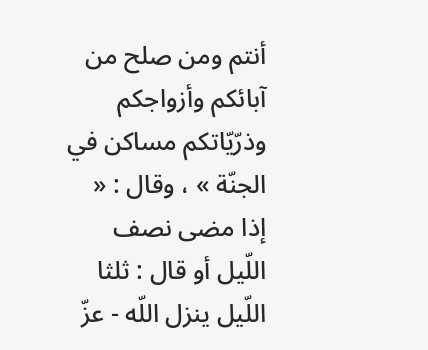أنتم ومن صلح من آبائكم وأزواجكم وذرّيّاتكم مساكن في الجنّة » ، وقال : « إذا مضى نصف اللّيل أو قال : ثلثا اللّيل ينزل اللّه - عزّ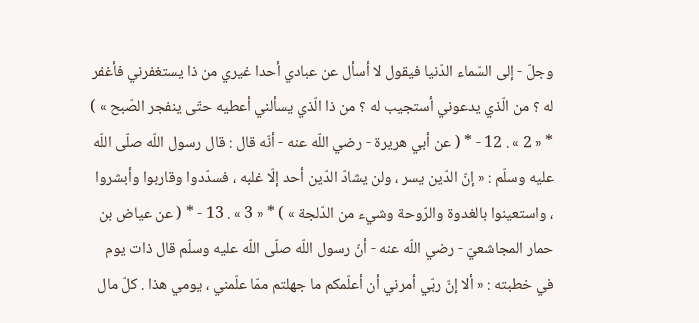وجلّ - إلى السّماء الدّنيا فيقول لا أسأل عن عبادي أحدا غيري من ذا يستغفرني فأغفر له ؟ من الّذي يدعوني أستجيب له ؟ من ذا الّذي يسألني أعطيه حتّى ينفجر الصّبح » ) * « 2 » . 12 - * ( عن أبي هريرة - رضي اللّه عنه - أنّه قال : قال رسول اللّه صلّى اللّه عليه وسلّم : « إنّ الدّين يسر ، ولن يشادّ الدّين أحد إلّا غلبه ، فسدّدوا وقاربوا وأبشروا ، واستعينوا بالغدوة والرّوحة وشيء من الدّلجة » ) * « 3 » . 13 - * ( عن عياض بن حمار المجاشعيّ - رضي اللّه عنه - أنّ رسول اللّه صلّى اللّه عليه وسلّم قال ذات يوم في خطبته : « ألا إنّ ربّي أمرني أن أعلّمكم ما جهلتم ممّا علّمني ، يومي هذا . كلّ مال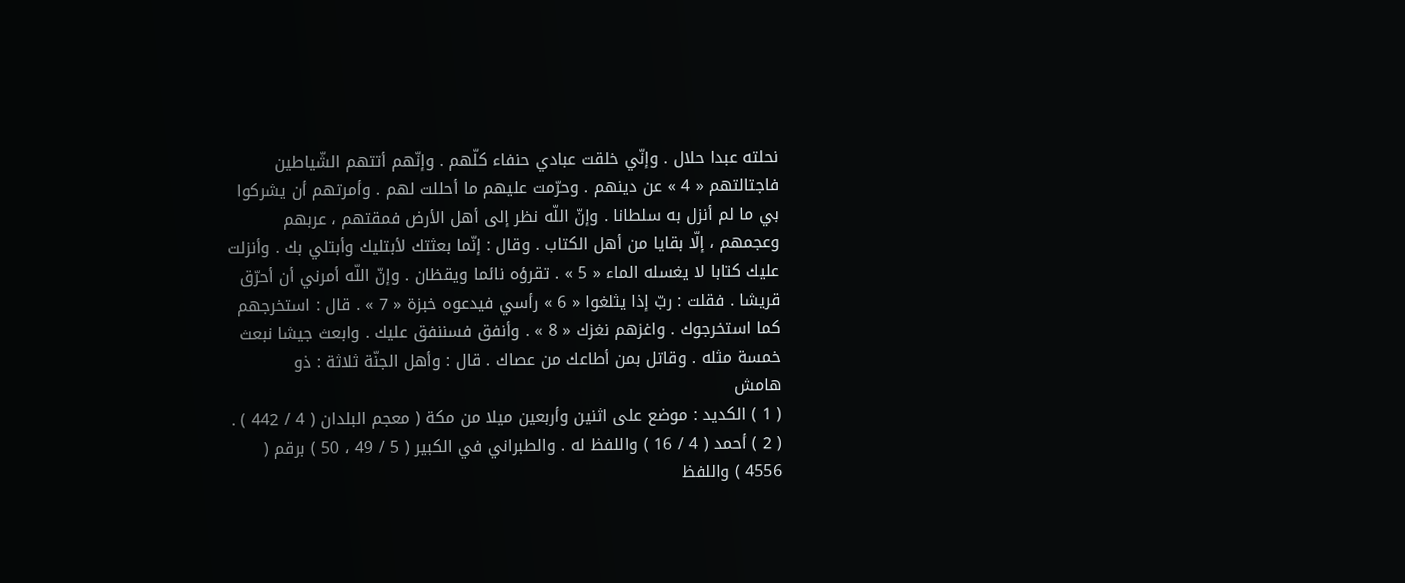نحلته عبدا حلال . وإنّي خلقت عبادي حنفاء كلّهم . وإنّهم أتتهم الشّياطين فاجتالتهم « 4 » عن دينهم . وحرّمت عليهم ما أحللت لهم . وأمرتهم أن يشركوا بي ما لم أنزل به سلطانا . وإنّ اللّه نظر إلى أهل الأرض فمقتهم ، عربهم وعجمهم ، إلّا بقايا من أهل الكتاب . وقال : إنّما بعثتك لأبتليك وأبتلي بك . وأنزلت عليك كتابا لا يغسله الماء « 5 » . تقرؤه نائما ويقظان . وإنّ اللّه أمرني أن أحرّق قريشا . فقلت : ربّ إذا يثلغوا « 6 » رأسي فيدعوه خبزة « 7 » . قال : استخرجهم كما استخرجوك . واغزهم نغزك « 8 » . وأنفق فسننفق عليك . وابعث جيشا نبعث خمسة مثله . وقاتل بمن أطاعك من عصاك . قال : وأهل الجنّة ثلاثة : ذو
هامش
( 1 ) الكديد : موضع على اثنين وأربعين ميلا من مكة ( معجم البلدان ( 4 / 442 ) . ( 2 ) أحمد ( 4 / 16 ) واللفظ له . والطبراني في الكبير ( 5 / 49 ، 50 ) برقم ( 4556 ) واللفظ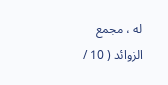له ، مجمع الزوائد ( 10 /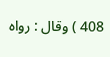408 ) وقال : رواه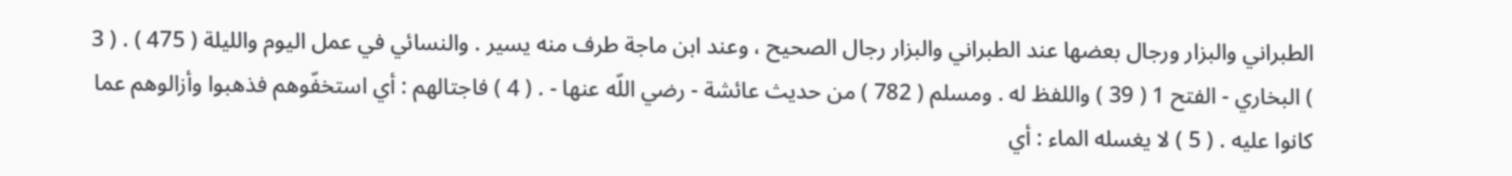الطبراني والبزار ورجال بعضها عند الطبراني والبزار رجال الصحيح ، وعند ابن ماجة طرف منه يسير . والنسائي في عمل اليوم والليلة ( 475 ) . ( 3 ) البخاري - الفتح 1 ( 39 ) واللفظ له . ومسلم ( 782 ) من حديث عائشة - رضي اللّه عنها - . ( 4 ) فاجتالهم : أي استخفّوهم فذهبوا وأزالوهم عما كانوا عليه . ( 5 ) لا يغسله الماء : أي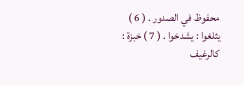محفوظ في الصدور . ( 6 ) يثلغوا : يشدخوا . ( 7 ) خبزة : كالرغيف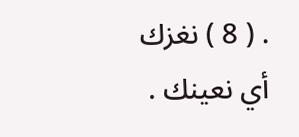. ( 8 ) نغزك أي نعينك .